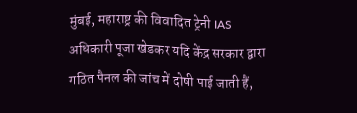मुंबई, महाराष्ट्र की विवादित ट्रेनी IAS अधिकारी पूजा खेडकर यदि केंद्र सरकार द्वारा गठित पैनल की जांच में दोषी पाई जाती हैं,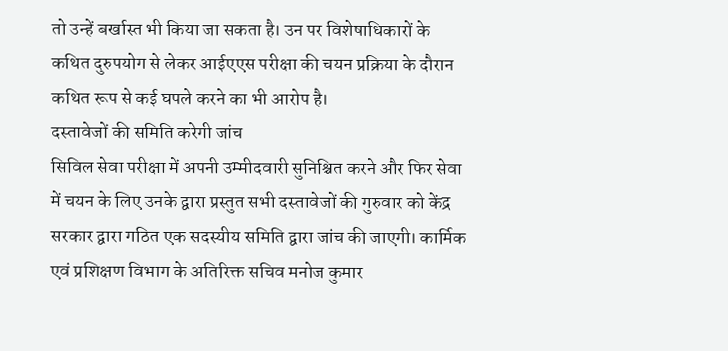तो उन्हें बर्खास्त भी किया जा सकता है। उन पर विशेषाधिकारों के कथित दुरुपयोग से लेकर आईएएस परीक्षा की चयन प्रक्रिया के दौरान कथित रूप से कई घपले करने का भी आरोप है।
दस्तावेजों की समिति करेगी जांच
सिविल सेवा परीक्षा में अपनी उम्मीदवारी सुनिश्चित करने और फिर सेवा में चयन के लिए उनके द्वारा प्रस्तुत सभी दस्तावेजों की गुरुवार को केंद्र सरकार द्वारा गठित एक सदस्यीय समिति द्वारा जांच की जाएगी। कार्मिक एवं प्रशिक्षण विभाग के अतिरिक्त सचिव मनोज कुमार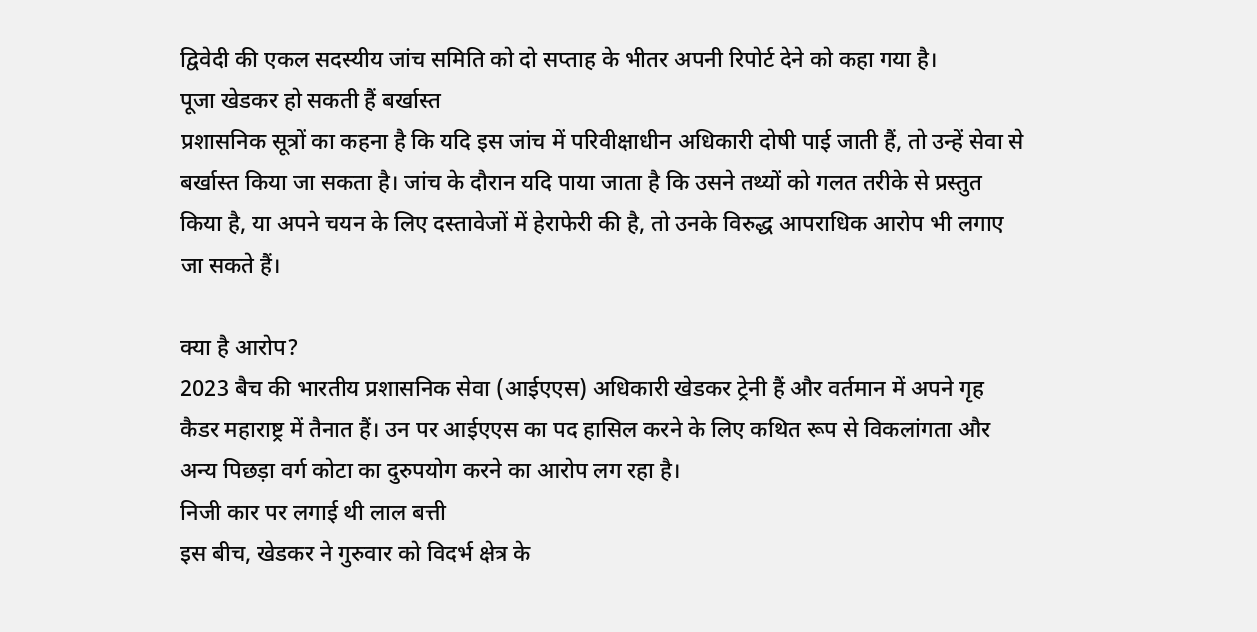द्विवेदी की एकल सदस्यीय जांच समिति को दो सप्ताह के भीतर अपनी रिपोर्ट देने को कहा गया है।
पूजा खेडकर हो सकती हैं बर्खास्त
प्रशासनिक सूत्रों का कहना है कि यदि इस जांच में परिवीक्षाधीन अधिकारी दोषी पाई जाती हैं, तो उन्हें सेवा से बर्खास्त किया जा सकता है। जांच के दौरान यदि पाया जाता है कि उसने तथ्यों को गलत तरीके से प्रस्तुत किया है, या अपने चयन के लिए दस्तावेजों में हेराफेरी की है, तो उनके विरुद्ध आपराधिक आरोप भी लगाए जा सकते हैं।

क्या है आरोप?
2023 बैच की भारतीय प्रशासनिक सेवा (आईएएस) अधिकारी खेडकर ट्रेनी हैं और वर्तमान में अपने गृह कैडर महाराष्ट्र में तैनात हैं। उन पर आईएएस का पद हासिल करने के लिए कथित रूप से विकलांगता और अन्य पिछड़ा वर्ग कोटा का दुरुपयोग करने का आरोप लग रहा है।
निजी कार पर लगाई थी लाल बत्ती
इस बीच, खेडकर ने गुरुवार को विदर्भ क्षेत्र के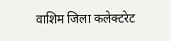वाशिम जिला कलेक्टरेट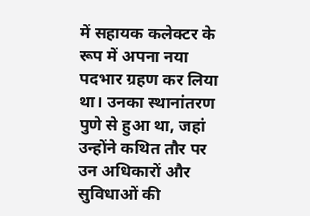में सहायक कलेक्टर के रूप में अपना नया पदभार ग्रहण कर लिया था। उनका स्थानांतरण पुणे से हुआ था, जहां उन्होंने कथित तौर पर उन अधिकारों और सुविधाओं की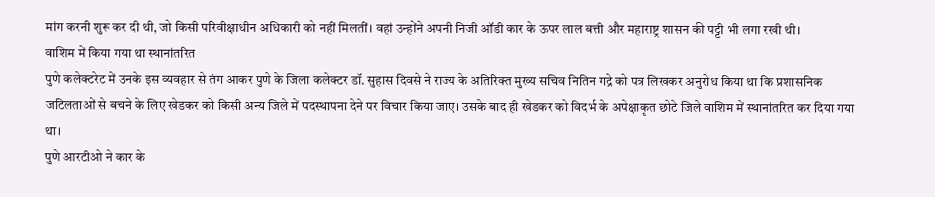मांग करनी शुरू कर दी थी, जो किसी परिवीक्षाधीन अधिकारी को नहीं मिलतीं। वहां उन्होंने अपनी निजी ऑडी कार के ऊपर लाल बत्ती और महाराष्ट्र शासन की पट्टी भी लगा रखी थी।
वाशिम में किया गया था स्थानांतरित
पुणे कलेक्टरेट में उनके इस व्यवहार से तंग आकर पुणे के जिला कलेक्टर डॉ. सुहास दिवसे ने राज्य के अतिरिक्त मुख्य सचिव नितिन गद्रे को पत्र लिखकर अनुरोध किया था कि प्रशासनिक जटिलताओं से बचने के लिए खेडकर को किसी अन्य जिले में पदस्थापना देने पर विचार किया जाए। उसके बाद ही खेडकर को विदर्भ के अपेक्षाकृत छोटे जिले वाशिम में स्थानांतरित कर दिया गया था।
पुणे आरटीओ ने कार के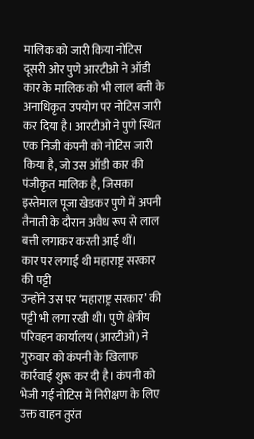मालिक को जारी किया नोटिस
दूसरी ओर पुणे आरटीओ ने ऑडी कार के मालिक को भी लाल बत्ती के अनाधिकृत उपयोग पर नोटिस जारी कर दिया है। आरटीओ ने पुणे स्थित एक निजी कंपनी को नोटिस जारी किया है, जो उस ऑडी कार की पंजीकृत मालिक है, जिसका इस्तेमाल पूजा खेडकर पुणे में अपनी तैनाती के दौरान अवैध रूप से लाल बत्ती लगाकर करती आई थीं।
कार पर लगाई थी महाराष्ट्र सरकार की पट्टी
उन्होंने उस पर ‘महाराष्ट्र सरकार’ की पट्टी भी लगा रखी थी। पुणे क्षेत्रीय परिवहन कार्यालय (आरटीओ) ने गुरुवार को कंपनी के खिलाफ कार्रवाई शुरू कर दी है। कंपनी को भेजी गई नोटिस में निरीक्षण के लिए उक्त वाहन तुरंत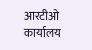आरटीओ कार्यालय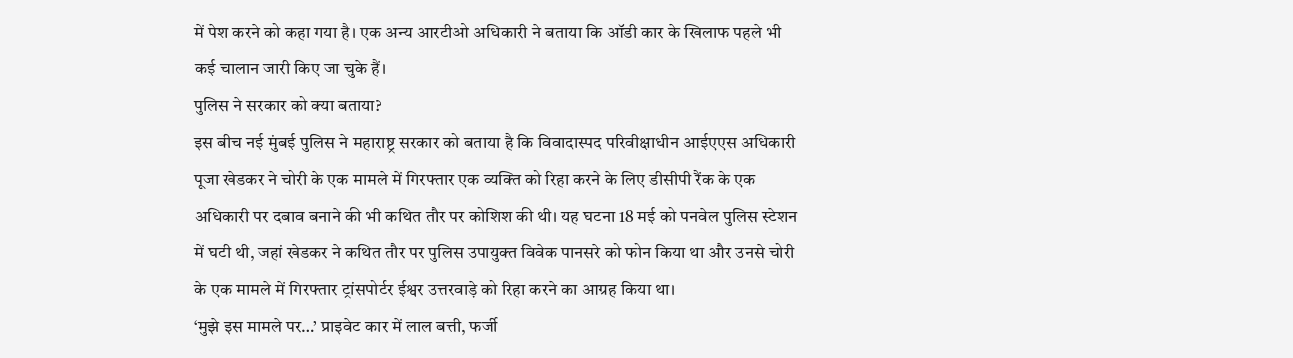में पेश करने को कहा गया है। एक अन्य आरटीओ अधिकारी ने बताया कि ऑडी कार के खिलाफ पहले भी कई चालान जारी किए जा चुके हैं।
पुलिस ने सरकार को क्या बताया?
इस बीच नई मुंबई पुलिस ने महाराष्ट्र सरकार को बताया है कि विवादास्पद परिवीक्षाधीन आईएएस अधिकारी पूजा खेडकर ने चोरी के एक मामले में गिरफ्तार एक व्यक्ति को रिहा करने के लिए डीसीपी रैंक के एक अधिकारी पर दबाव बनाने की भी कथित तौर पर कोशिश की थी। यह घटना 18 मई को पनवेल पुलिस स्टेशन में घटी थी, जहां खेडकर ने कथित तौर पर पुलिस उपायुक्त विवेक पानसरे को फोन किया था और उनसे चोरी के एक मामले में गिरफ्तार ट्रांसपोर्टर ईश्वर उत्तरवाड़े को रिहा करने का आग्रह किया था।
‘मुझे इस मामले पर…’ प्राइवेट कार में लाल बत्ती, फर्जी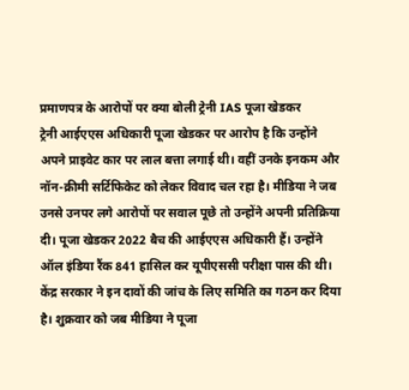प्रमाणपत्र के आरोपों पर क्या बोली ट्रेनी IAS पूजा खेडकर
ट्रेनी आईएएस अधिकारी पूजा खेडकर पर आरोप है कि उन्होंने अपने प्राइवेट कार पर लाल बत्ता लगाई थी। वहीं उनके इनकम और नॉन-क्रीमी सर्टिफिकेट को लेकर विवाद चल रहा है। मीडिया ने जब उनसे उनपर लगे आरोपों पर सवाल पूछे तो उन्होंने अपनी प्रतिक्रिया दी। पूजा खेडकर 2022 बैच की आईएएस अधिकारी हैं। उन्होंने ऑल इंडिया रैंक 841 हासिल कर यूपीएससी परीक्षा पास की थी। केंद्र सरकार ने इन दावों की जांच के लिए समिति का गठन कर दिया है। शुक्रवार को जब मीडिया ने पूजा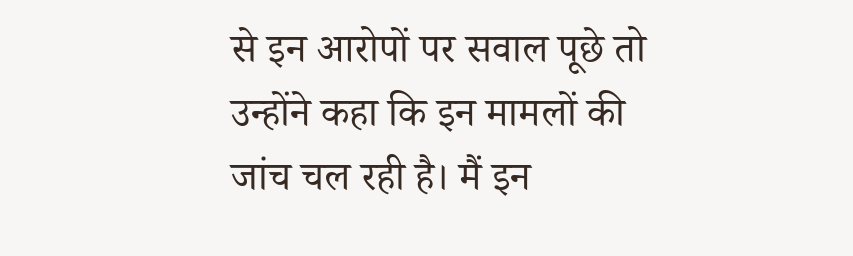से इन आरोपों पर सवाल पूछे तो उन्होंने कहा कि इन मामलों की जांच चल रही है। मैं इन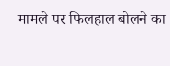मामले पर फिलहाल बोलने का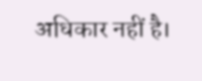अधिकार नहीं है।